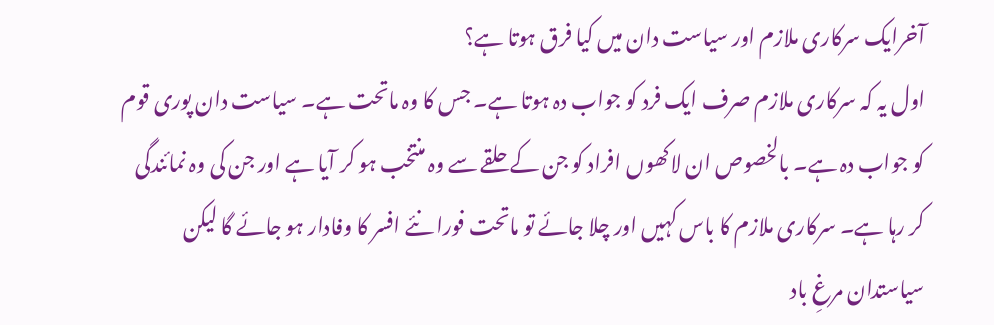آخرایک سرکاری ملازم اور سیاست دان میں کیا فرق ہوتا ہے؟
اول یہ کہ سرکاری ملازم صرف ایک فرد کو جواب دہ ہوتا ہے۔ جس کا وہ ماتحت ہے۔ سیاست دان پوری قوم کو جواب دہ ہے۔ بالخصوص ان لاکھوں افراد کو جن کے حلقے سے وہ منتخب ہو کر آیا ہے اور جن کی وہ نمائندگی کر رہا ہے۔ سرکاری ملازم کا باس کہیں اور چلا جائے تو ماتحت فورا نئے افسر کا وفادار ہو جائے گا لیکن سیاستدان مرغِ باد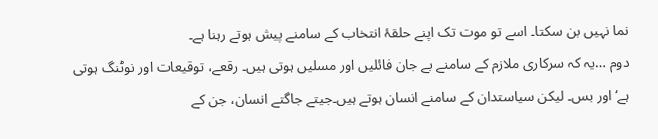نما نہیں بن سکتا۔ اسے تو موت تک اپنے حلقۂ انتخاب کے سامنے پیش ہوتے رہنا ہے۔
دوم …یہ کہ سرکاری ملازم کے سامنے بے جان فائلیں اور مسلیں ہوتی ہیں۔ رقعے، توقیعات اور نوٹنگ ہوتی ہے‘ اور بس۔ لیکن سیاستدان کے سامنے انسان ہوتے ہیں۔جیتے جاگتے انسان، جن کے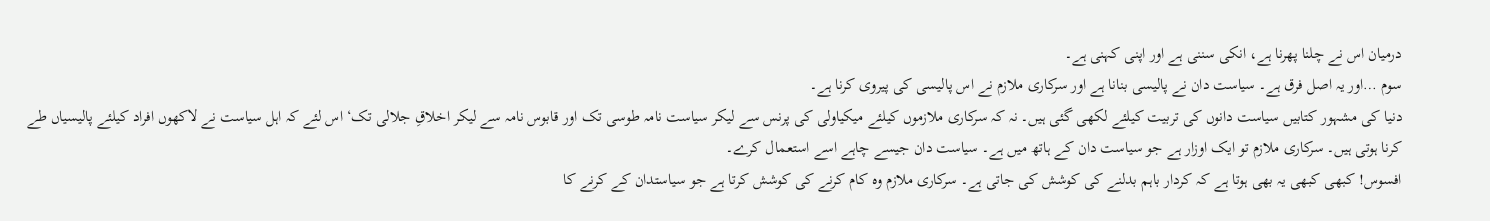درمیان اس نے چلنا پھرنا ہے، انکی سننی ہے اور اپنی کہنی ہے۔
سوم …اور یہ اصل فرق ہے۔ سیاست دان نے پالیسی بنانا ہے اور سرکاری ملازم نے اس پالیسی کی پیروی کرنا ہے۔
دنیا کی مشہور کتابیں سیاست دانوں کی تربیت کیلئے لکھی گئی ہیں۔ نہ کہ سرکاری ملازموں کیلئے میکیاولی کی پرنس سے لیکر سیاست نامہ طوسی تک اور قابوس نامہ سے لیکر اخلاقِ جلالی تک‘ اس لئے کہ اہل سیاست نے لاکھوں افراد کیلئے پالیسیاں طے کرنا ہوتی ہیں۔ سرکاری ملازم تو ایک اوزار ہے جو سیاست دان کے ہاتھ میں ہے۔ سیاست دان جیسے چاہے اسے استعمال کرے۔
افسوس! کبھی کبھی یہ بھی ہوتا ہے کہ کردار باہم بدلنے کی کوشش کی جاتی ہے۔ سرکاری ملازم وہ کام کرنے کی کوشش کرتا ہے جو سیاستدان کے کرنے کا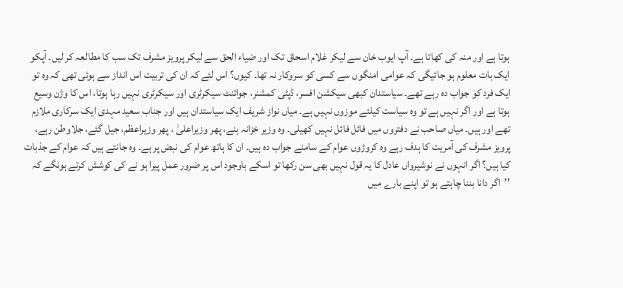ہوتا ہے اور منہ کی کھاتا ہے۔ آپ ایوب خان سے لیکر غلام اسحاق تک اور ضیاء الحق سے لیکر پرویز مشرف تک سب کا مطالعہ کر لیں۔ آپکو ایک بات معلوم ہو جائیگی کہ عوامی امنگوں سے کسی کو سروکار نہ تھا۔ کیوں؟ اس لئے کہ ان کی تربیت اس انداز سے ہوئی تھی کہ وہ تو ایک فرد کو جواب دہ رہے تھے۔ سیاستدان کبھی سیکشن افسر، ڈپٹی کمشنر، جوائنٹ سیکرٹری اور سیکرٹری نہیں رہا ہوتا، اس کا وژن وسیع ہوتا ہے اور اگر نہیں ہے تو وہ سیاست کیلئے موزوں نہیں ہے۔ میاں نواز شریف ایک سیاستدان ہیں اور جناب سعید مہدی ایک سرکاری ملازم تھے اور ہیں۔ میاں صاحب نے دفتروں میں فائل فائل نہیں کھیلی۔ وہ وزیر خزانہ بنے، پھر وزیراعلیٰ ، پھر وزیراعظم، جیل گئے، جلاوطن رہے، پرویز مشرف کی آمریت کا ہدف رہے وہ کروڑوں عوام کے سامنے جواب دہ ہیں۔ ان کا ہاتھ عوام کی نبض پر ہے۔ وہ جانتے ہیں کہ عوام کے جذبات کیا ہیں؟ اگر انہوں نے نوشیرواں عادل کا یہ قول نہیں بھی سن رکھا تو اسکے باوجود اس پر ضرور عمل پیرا ہو نے کی کوشش کرتے ہونگے کہ ’’اگر دانا بننا چاہتے ہو تو اپنے بارے میں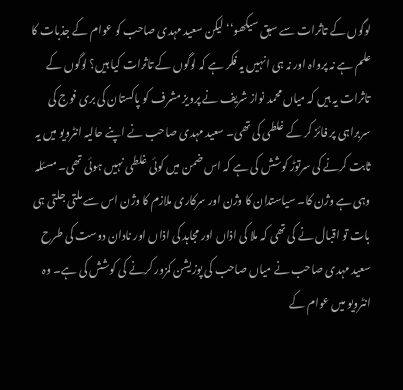لوگوں کے تاثرات سے سبق سیکھو‘‘ لیکن سعید مہدی صاحب کو عوام کے جذبات کا علم ہے نہ پرواہ اور نہ ہی انہیں یہ فکر ہے کہ لوگوں کے تاثرات کیا ہیں؟ لوگوں کے تاثرات یہ ہیں کہ میاں محمد نواز شریف نے پرویز مشرف کو پاکستان کی بری فوج کی سربراہی پر فائز کر کے غلطی کی تھی۔ سعید مہدی صاحب نے اپنے حالیہ انٹرویو میں یہ ثابت کرنے کی سرتوڑ کوشش کی ہے کہ اس ضمن میں کوئی غلطی نہیں ہوئی تھی۔ مسئلہ وہی ہے وژن کا۔ سیاستدان کا وژن اور سرکاری ملازم کا وژن اس سے ملتی جلتی ہی بات تو اقبال نے کی تھی کہ ملا کی اذاں اور مجاہد کی اذاں اور نادان دوست کی طرح سعید مہدی صاحب نے میاں صاحب کی پوزیشن کمزور کرنے کی کوشش کی ہے۔ وہ انٹرویو میں عوام کے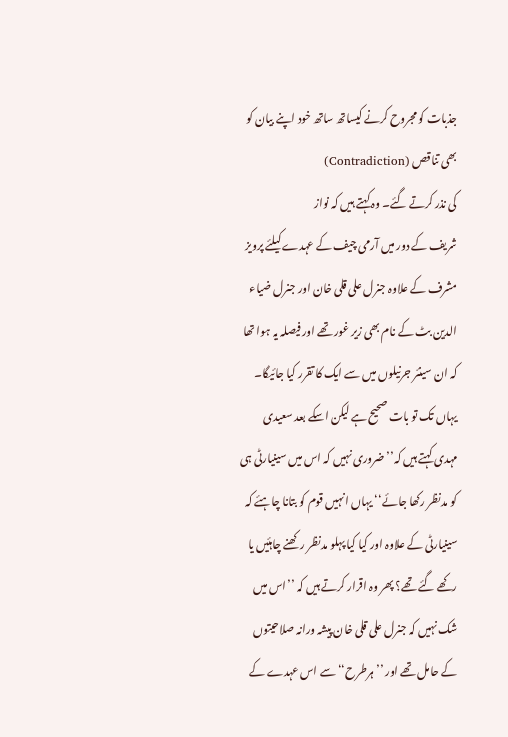جذبات کو مجروح کرنے کیساتھ ساتھ خود اپنے بیان کو بھی تناقص (Contradiction)
کی نذر کرتے گئے۔ وہ کہتے ہیں کہ نواز
شریف کے دور میں آرمی چیف کے عہدے کیلئے پرویز مشرف کے علاوہ جنرل علی قلی خان اور جنرل ضیاء الدین بٹ کے نام بھی زیر غور تھے اور فیصلہ یہ ہوا تھا کہ ان سینئر جرنیلوں میں سے ایک کا تقرر کیا جائیگا۔ یہاں تک تو بات صحیح ہے لیکن اسکے بعد سعیدی مہدی کہتے ہیں کہ’’ضروری نہیں کہ اس میں سینیارٹی ہی کو مدنظر رکھا جائے‘‘ یہاں انہیں قوم کو بتانا چاہئے کہ سینیارٹی کے علاوہ اور کیا کیا پہلو مدنظر رکھنے چاہئیں یا رکھے گئے تھے؟ پھر وہ اقرار کرتے ہیں کہ ’’اس میں شک نہیں کہ جنرل علی قلی خان پیشہ ورانہ صلاحیتوں کے حامل تھے اور ’’ہرطرح‘‘ سے اس عہدے کے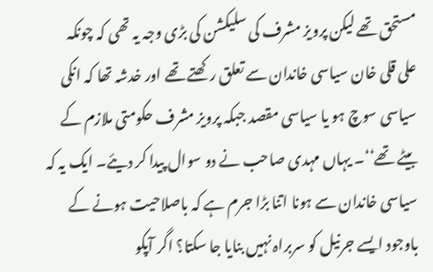مستحق تھے لیکن پرویز مشرف کی سلیکشن کی بڑی وجہ یہ تھی کہ چونکہ علی قلی خان سیاسی خاندان سے تعلق رکھتے تھے اور خدشہ تھا کہ انکی سیاسی سوچ ہو یا سیاسی مقصد جبکہ پرویز مشرف حکومتی ملازم کے بیٹے تھے‘‘۔ یہاں مہدی صاحب نے دو سوال پیدا کر دیئے۔ ایک یہ کہ سیاسی خاندان سے ہونا اتنا بڑا جرم ہے کہ باصلاحیت ہونے کے باوجود ایسے جرنیل کو سربراہ نہیں بنایا جا سکتا؟ اگر آپکو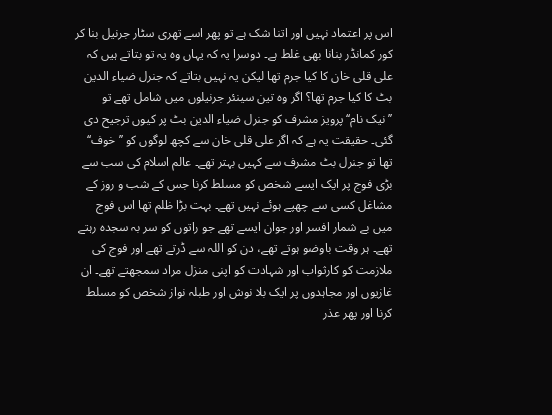اس پر اعتماد نہیں اور اتنا شک ہے تو پھر اسے تھری سٹار جرنیل بنا کر کور کمانڈر بنانا بھی غلط ہے۔ دوسرا یہ کہ یہاں وہ یہ تو بتاتے ہیں کہ علی قلی خان کا کیا جرم تھا لیکن یہ نہیں بتاتے کہ جنرل ضیاء الدین بٹ کا کیا جرم تھا؟ اگر وہ تین سینئر جرنیلوں میں شامل تھے تو ’’نیک نام‘‘ پرویز مشرف کو جنرل ضیاء الدین بٹ پر کیوں ترجیح دی گئی۔ حقیقت یہ ہے کہ اگر علی قلی خان سے کچھ لوگوں کو ’’خوف‘‘ تھا تو جنرل بٹ مشرف سے کہیں بہتر تھے۔ عالم اسلام کی سب سے بڑی فوج پر ایک ایسے شخص کو مسلط کرنا جس کے شب و روز کے مشاغل کسی سے چھپے ہوئے نہیں تھے۔ بہت بڑا ظلم تھا اس فوج میں بے شمار افسر اور جوان ایسے تھے جو راتوں کو سر بہ سجدہ رہتے تھے۔ ہر وقت باوضو ہوتے تھے، دن کو اللہ سے ڈرتے تھے اور فوج کی ملازمت کو کارثواب اور شہادت کو اپنی منزل مراد سمجھتے تھے۔ ان غازیوں اور مجاہدوں پر ایک بلا نوش اور طبلہ نواز شخص کو مسلط کرنا اور پھر عذر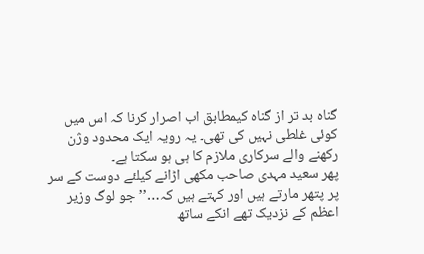گناہ بد تر از گناہ کیمطابق اب اصرار کرنا کہ اس میں کوئی غلطی نہیں کی تھی۔ یہ رویہ ایک محدود وژن رکھنے والے سرکاری ملازم کا ہی ہو سکتا ہے۔
پھر سعید مہدی صاحب مکھی اڑانے کیلئے دوست کے سر پر پتھر مارتے ہیں اور کہتے ہیں کہ…’’جو لوگ وزیر اعظم کے نزدیک تھے انکے ساتھ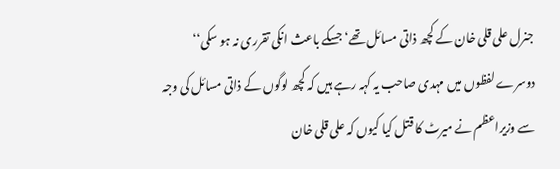جنرل علی قلی خان کے کچھ ذاتی مسائل تھے‘ جسکے باعث انکی تقرری نہ ہو سکی‘‘ دوسرے لفظوں میں مہدی صاحب یہ کہہ رہے ہیں کہ کچھ لوگوں کے ذاتی مسائل کی وجہ سے وزیراعظم نے میرٹ کا قتل کیا کیوں کہ علی قلی خان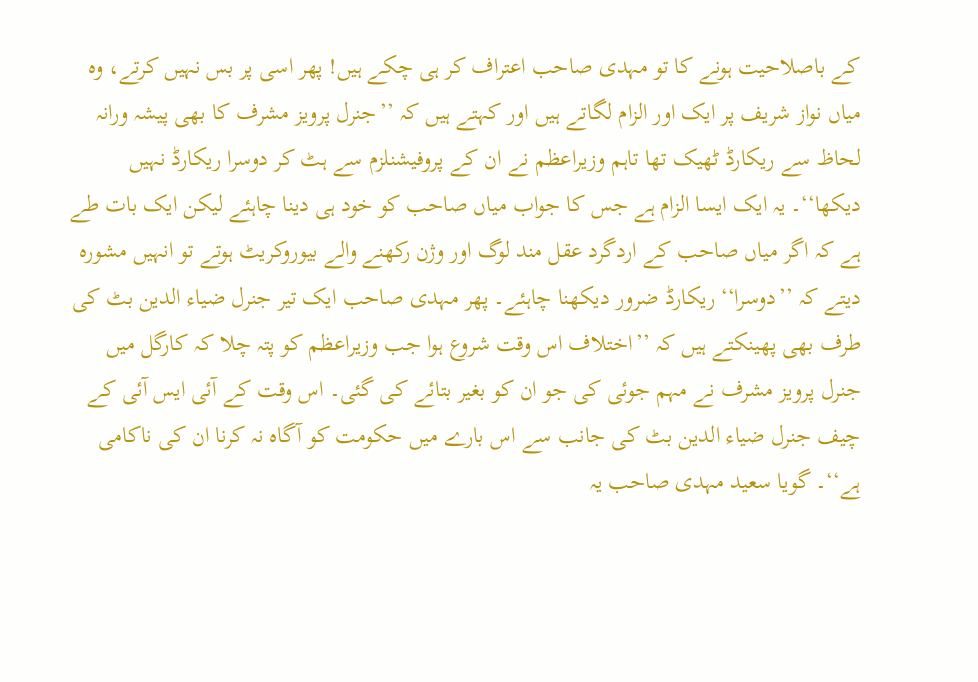کے باصلاحیت ہونے کا تو مہدی صاحب اعتراف کر ہی چکے ہیں! پھر اسی پر بس نہیں کرتے، وہ میاں نواز شریف پر ایک اور الزام لگاتے ہیں اور کہتے ہیں کہ ’’جنرل پرویز مشرف کا بھی پیشہ ورانہ لحاظ سے ریکارڈ ٹھیک تھا تاہم وزیراعظم نے ان کے پروفیشنلزم سے ہٹ کر دوسرا ریکارڈ نہیں دیکھا‘‘۔ یہ ایک ایسا الزام ہے جس کا جواب میاں صاحب کو خود ہی دینا چاہئے لیکن ایک بات طے ہے کہ اگر میاں صاحب کے اردگرد عقل مند لوگ اور وژن رکھنے والے بیوروکریٹ ہوتے تو انہیں مشورہ دیتے کہ ’’دوسرا‘‘ ریکارڈ ضرور دیکھنا چاہئے۔ پھر مہدی صاحب ایک تیر جنرل ضیاء الدین بٹ کی طرف بھی پھینکتے ہیں کہ ’’اختلاف اس وقت شروع ہوا جب وزیراعظم کو پتہ چلا کہ کارگل میں جنرل پرویز مشرف نے مہم جوئی کی جو ان کو بغیر بتائے کی گئی۔ اس وقت کے آئی ایس آئی کے چیف جنرل ضیاء الدین بٹ کی جانب سے اس بارے میں حکومت کو آگاہ نہ کرنا ان کی ناکامی ہے‘‘۔ گویا سعید مہدی صاحب یہ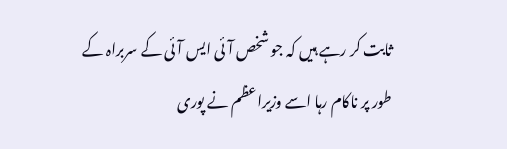ثابت کر رہے ہیں کہ جو شخص آئی ایس آئی کے سربراہ کے طور پر ناکام رہا اسے وزیراعظم نے پوری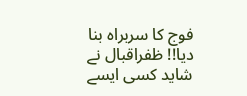فوج کا سربراہ بنا دیا!! ظفراقبال نے شاید کسی ایسے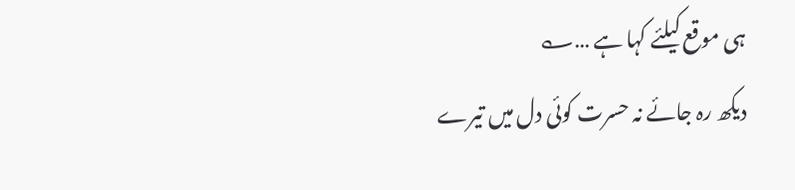ہی موقع کیلئے کہا ہے …؎
دیکھ رہ جائے نہ حسرت کوئی دل میں تیرے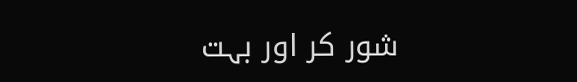شور کر اور بہت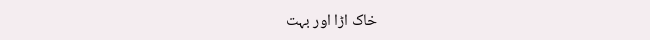خاک اڑا اور بہت